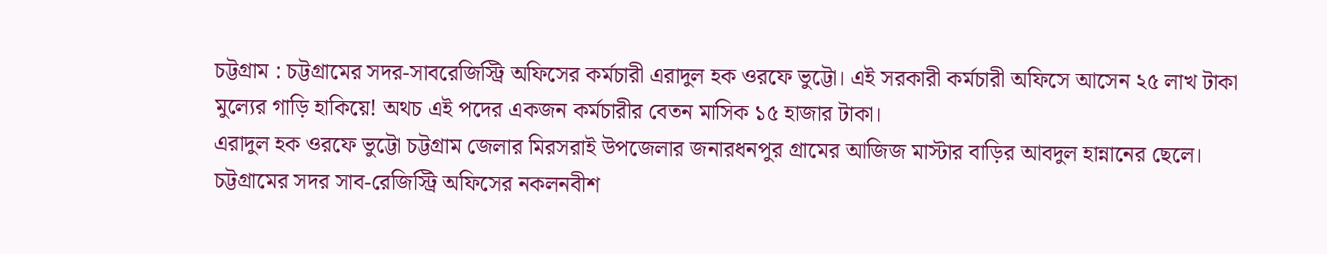চট্টগ্রাম : চট্টগ্রামের সদর-সাবরেজিস্ট্রি অফিসের কর্মচারী এরাদুল হক ওরফে ভুট্টো। এই সরকারী কর্মচারী অফিসে আসেন ২৫ লাখ টাকা মুল্যের গাড়ি হাকিয়ে! অথচ এই পদের একজন কর্মচারীর বেতন মাসিক ১৫ হাজার টাকা।
এরাদুল হক ওরফে ভুট্টো চট্টগ্রাম জেলার মিরসরাই উপজেলার জনারধনপুর গ্রামের আজিজ মাস্টার বাড়ির আবদুল হান্নানের ছেলে।
চট্টগ্রামের সদর সাব-রেজিস্ট্রি অফিসের নকলনবীশ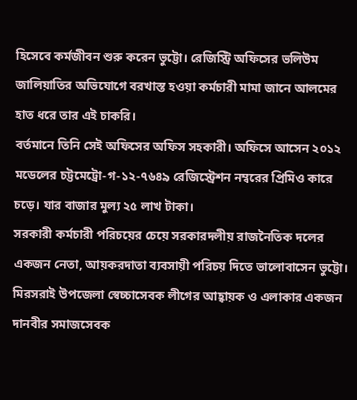হিসেবে কর্মজীবন শুরু করেন ভুট্টো। রেজিস্ট্রি অফিসের ভলিউম জালিয়াতির অভিযোগে বরখাস্ত হওয়া কর্মচারী মামা জানে আলমের হাত ধরে তার এই চাকরি।
বর্তমানে তিনি সেই অফিসের অফিস সহকারী। অফিসে আসেন ২০১২ মডেলের চট্টমেট্রো-গ-১২-৭৬৪৯ রেজিস্ট্রেশন নম্বরের প্রিমিও কারে চড়ে। যার বাজার মুল্য ২৫ লাখ টাকা।
সরকারী কর্মচারী পরিচয়ের চেয়ে সরকারদলীয় রাজনৈতিক দলের একজন নেতা, আয়করদাতা ব্যবসায়ী পরিচয় দিতে ভালোবাসেন ভুট্টো। মিরসরাই উপজেলা স্বেচ্চাসেবক লীগের আহ্বায়ক ও এলাকার একজন দানবীর সমাজসেবক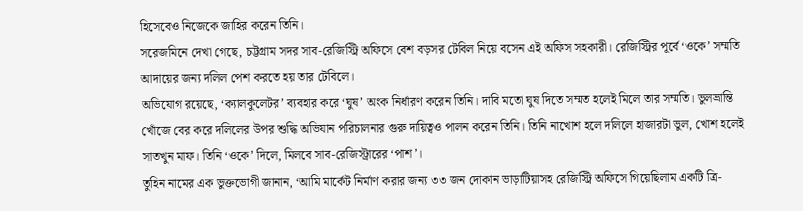হিসেবেও নিজেকে জাহির করেন তিনি।
সরেজমিনে দেখা গেছে, চট্টগ্রাম সদর সাব-রেজিস্ট্রি অফিসে বেশ বড়সর টেবিল নিয়ে বসেন এই অফিস সহকারী। রেজিস্ট্রির পূর্বে ‘ওকে’ সম্মতি আদায়ের জন্য দলিল পেশ করতে হয় তার টেবিলে।
অভিযোগ রয়েছে, ‘ক্যালকুলেটর’ ব্যবহার করে ‘ঘুষ’ অংক নির্ধারণ করেন তিনি। দাবি মতো ঘুষ দিতে সম্মত হলেই মিলে তার সম্মতি। ভুলভ্রান্তি খোঁজে বের করে দলিলের উপর শুদ্ধি অভিযান পরিচালনার গুরু দায়িত্বও পালন করেন তিনি। তিনি নাখোশ হলে দলিলে হাজারটা ভুল, খোশ হলেই সাতখুন মাফ। তিনি ‘ওকে’ দিলে, মিলবে সাব-রেজিস্ট্রারের ‘পাশ’।
তুহিন নামের এক ভুক্তভোগী জানান, ‘আমি মার্কেট নির্মাণ করার জন্য ৩৩ জন দোকান ভাড়াটিয়াসহ রেজিস্ট্রি অফিসে গিয়েছিলাম একটি ত্রি-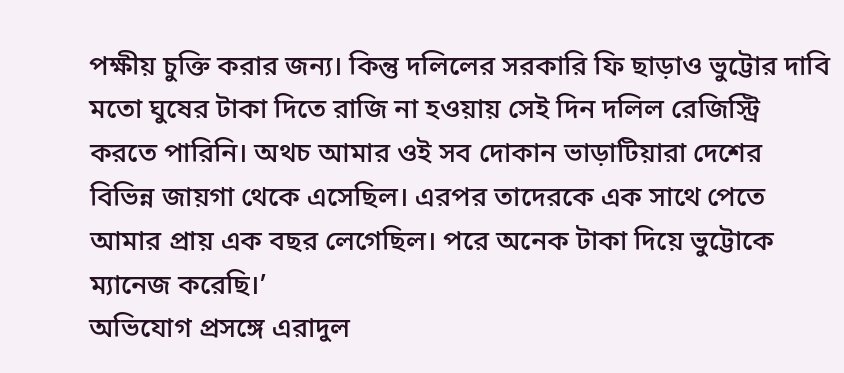পক্ষীয় চুক্তি করার জন্য। কিন্তু দলিলের সরকারি ফি ছাড়াও ভুট্টোর দাবি মতো ঘুষের টাকা দিতে রাজি না হওয়ায় সেই দিন দলিল রেজিস্ট্রি করতে পারিনি। অথচ আমার ওই সব দোকান ভাড়াটিয়ারা দেশের বিভিন্ন জায়গা থেকে এসেছিল। এরপর তাদেরকে এক সাথে পেতে আমার প্রায় এক বছর লেগেছিল। পরে অনেক টাকা দিয়ে ভুট্টোকে ম্যানেজ করেছি।’
অভিযোগ প্রসঙ্গে এরাদুল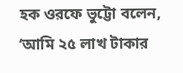হক ওরফে ভুট্টো বলেন, ‘আমি ২৫ লাখ টাকার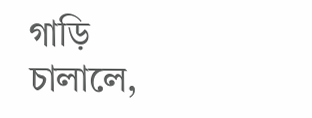গাড়ি চালালে,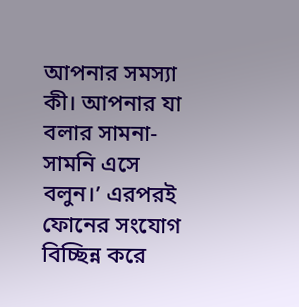আপনার সমস্যা কী। আপনার যা বলার সামনা-সামনি এসে বলুন।’ এরপরই ফোনের সংযোগ বিচ্ছিন্ন করে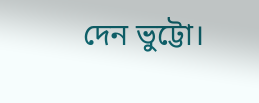দেন ভুট্টো।